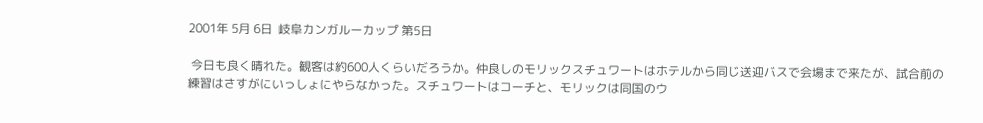2001年 5月 6日  岐阜カンガルーカップ 第5日

 今日も良く晴れた。観客は約600人くらいだろうか。仲良しのモリックスチュワートはホテルから同じ送迎バスで会場まで来たが、試合前の練習はさすがにいっしょにやらなかった。スチュワートはコーチと、モリックは同国のウ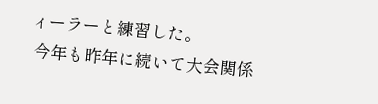ィーラーと練習した。
 今年も昨年に続いて大会関係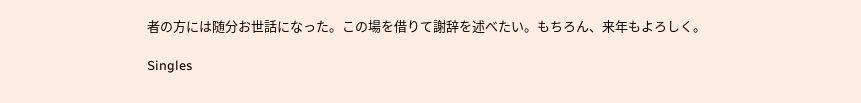者の方には随分お世話になった。この場を借りて謝辞を述べたい。もちろん、来年もよろしく。

Singles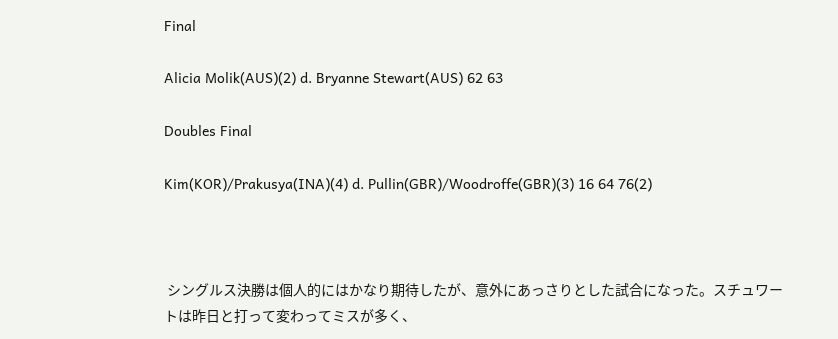Final

Alicia Molik(AUS)(2) d. Bryanne Stewart(AUS) 62 63

Doubles Final

Kim(KOR)/Prakusya(INA)(4) d. Pullin(GBR)/Woodroffe(GBR)(3) 16 64 76(2)



 シングルス決勝は個人的にはかなり期待したが、意外にあっさりとした試合になった。スチュワートは昨日と打って変わってミスが多く、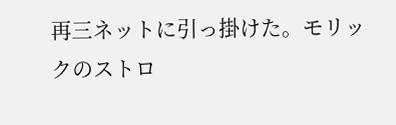再三ネットに引っ掛けた。モリックのストロ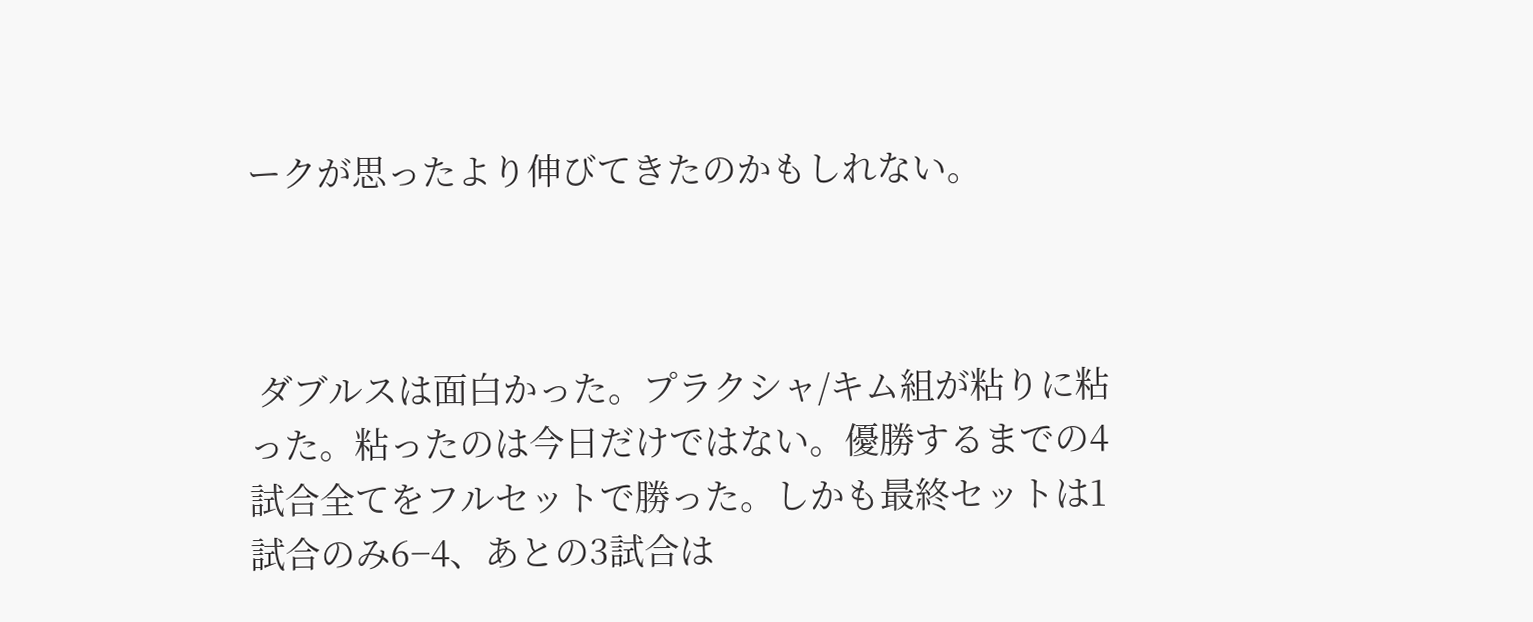ークが思ったより伸びてきたのかもしれない。



 ダブルスは面白かった。プラクシャ/キム組が粘りに粘った。粘ったのは今日だけではない。優勝するまでの4試合全てをフルセットで勝った。しかも最終セットは1試合のみ6−4、あとの3試合は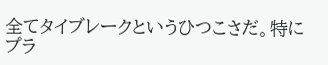全てタイブレークというひつこさだ。特にプラ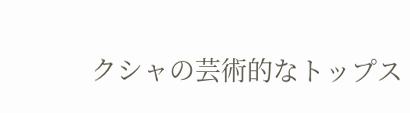クシャの芸術的なトップス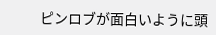ピンロブが面白いように頭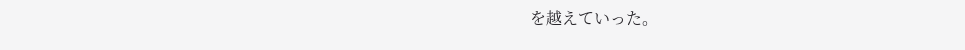を越えていった。